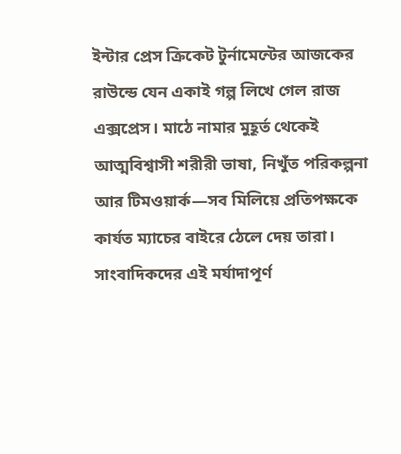ইন্টার প্রেস ক্রিকেট টুর্নামেন্টের আজকের রাউন্ডে যেন একাই গল্প লিখে গেল রাজ এক্সপ্রেস। মাঠে নামার মুহূর্ত থেকেই আত্মবিশ্বাসী শরীরী ভাষা, নিখুঁত পরিকল্পনা আর টিমওয়ার্ক—সব মিলিয়ে প্রতিপক্ষকে কার্যত ম্যাচের বাইরে ঠেলে দেয় তারা। সাংবাদিকদের এই মর্যাদাপূর্ণ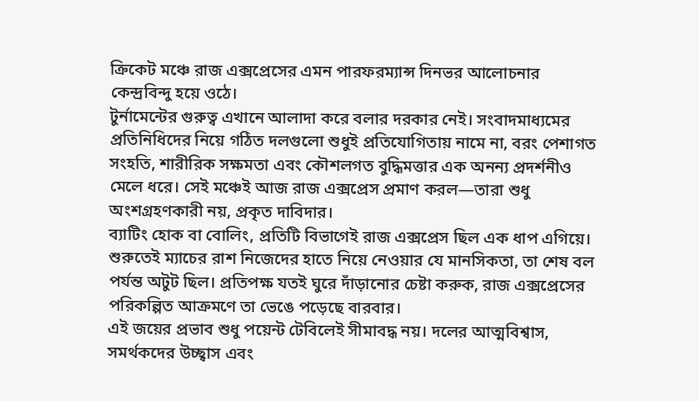ক্রিকেট মঞ্চে রাজ এক্সপ্রেসের এমন পারফরম্যান্স দিনভর আলোচনার কেন্দ্রবিন্দু হয়ে ওঠে।
টুর্নামেন্টের গুরুত্ব এখানে আলাদা করে বলার দরকার নেই। সংবাদমাধ্যমের প্রতিনিধিদের নিয়ে গঠিত দলগুলো শুধুই প্রতিযোগিতায় নামে না, বরং পেশাগত সংহতি, শারীরিক সক্ষমতা এবং কৌশলগত বুদ্ধিমত্তার এক অনন্য প্রদর্শনীও মেলে ধরে। সেই মঞ্চেই আজ রাজ এক্সপ্রেস প্রমাণ করল—তারা শুধু অংশগ্রহণকারী নয়, প্রকৃত দাবিদার।
ব্যাটিং হোক বা বোলিং, প্রতিটি বিভাগেই রাজ এক্সপ্রেস ছিল এক ধাপ এগিয়ে। শুরুতেই ম্যাচের রাশ নিজেদের হাতে নিয়ে নেওয়ার যে মানসিকতা, তা শেষ বল পর্যন্ত অটুট ছিল। প্রতিপক্ষ যতই ঘুরে দাঁড়ানোর চেষ্টা করুক, রাজ এক্সপ্রেসের পরিকল্পিত আক্রমণে তা ভেঙে পড়েছে বারবার।
এই জয়ের প্রভাব শুধু পয়েন্ট টেবিলেই সীমাবদ্ধ নয়। দলের আত্মবিশ্বাস, সমর্থকদের উচ্ছ্বাস এবং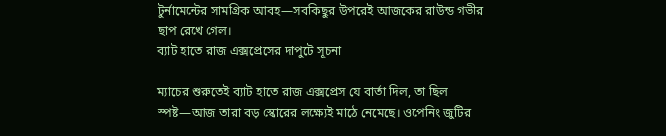টুর্নামেন্টের সামগ্রিক আবহ—সবকিছুর উপরেই আজকের রাউন্ড গভীর ছাপ রেখে গেল।
ব্যাট হাতে রাজ এক্সপ্রেসের দাপুটে সূচনা

ম্যাচের শুরুতেই ব্যাট হাতে রাজ এক্সপ্রেস যে বার্তা দিল, তা ছিল স্পষ্ট—আজ তারা বড় স্কোরের লক্ষ্যেই মাঠে নেমেছে। ওপেনিং জুটির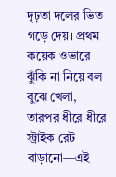দৃঢ়তা দলের ভিত গড়ে দেয়। প্রথম কয়েক ওভারে ঝুঁকি না নিয়ে বল বুঝে খেলা, তারপর ধীরে ধীরে স্ট্রাইক রেট বাড়ানো—এই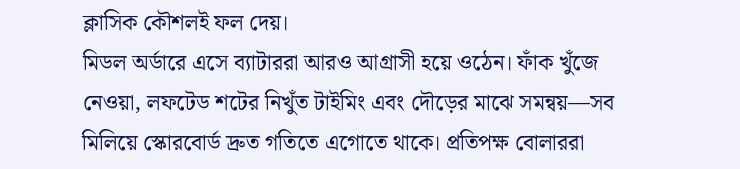ক্লাসিক কৌশলই ফল দেয়।
মিডল অর্ডারে এসে ব্যাটাররা আরও আগ্রাসী হয়ে ওঠেন। ফাঁক খুঁজে নেওয়া, লফটেড শটের নিখুঁত টাইমিং এবং দৌড়ের মাঝে সমন্বয়—সব মিলিয়ে স্কোরবোর্ড দ্রুত গতিতে এগোতে থাকে। প্রতিপক্ষ বোলাররা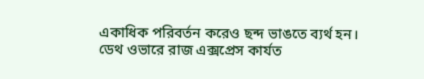একাধিক পরিবর্তন করেও ছন্দ ভাঙতে ব্যর্থ হন।
ডেথ ওভারে রাজ এক্সপ্রেস কার্যত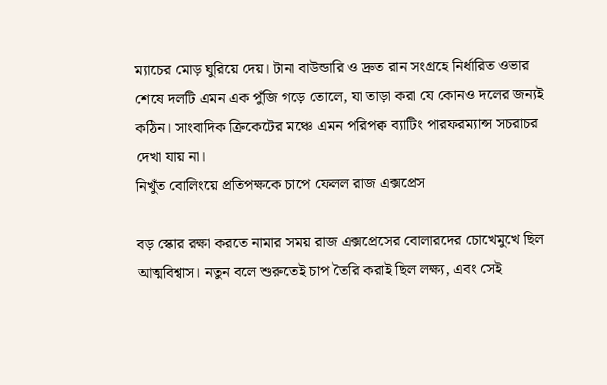ম্যাচের মোড় ঘুরিয়ে দেয়। টানা বাউন্ডারি ও দ্রুত রান সংগ্রহে নির্ধারিত ওভার শেষে দলটি এমন এক পুঁজি গড়ে তোলে, যা তাড়া করা যে কোনও দলের জন্যই কঠিন। সাংবাদিক ক্রিকেটের মঞ্চে এমন পরিপক্ব ব্যাটিং পারফরম্যান্স সচরাচর দেখা যায় না।
নিখুঁত বোলিংয়ে প্রতিপক্ষকে চাপে ফেলল রাজ এক্সপ্রেস

বড় স্কোর রক্ষা করতে নামার সময় রাজ এক্সপ্রেসের বোলারদের চোখেমুখে ছিল আত্মবিশ্বাস। নতুন বলে শুরুতেই চাপ তৈরি করাই ছিল লক্ষ্য, এবং সেই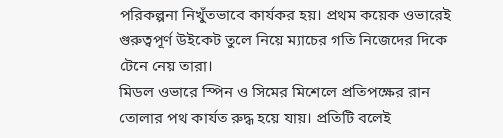পরিকল্পনা নিখুঁতভাবে কার্যকর হয়। প্রথম কয়েক ওভারেই গুরুত্বপূর্ণ উইকেট তুলে নিয়ে ম্যাচের গতি নিজেদের দিকে টেনে নেয় তারা।
মিডল ওভারে স্পিন ও সিমের মিশেলে প্রতিপক্ষের রান তোলার পথ কার্যত রুদ্ধ হয়ে যায়। প্রতিটি বলেই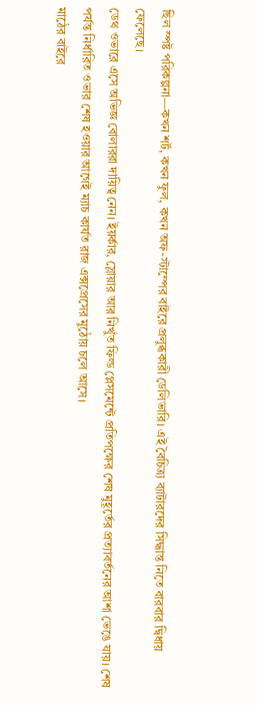ছিল স্পষ্ট পরিকল্পনা—কখন শর্ট, কখন ফুল, কখন অফ-স্টাম্পের বাইরে প্রলুব্ধকারী ডেলিভারি। এই বৈচিত্র্য ব্যাটারদের সিদ্ধান্ত নিতে বারবার দ্বিধায় ফেলেছে।
ডেথ ওভারে এসে অভিজ্ঞ বোলাররা দায়িত্ব নেন। ইয়র্কার, স্লোয়ার আর নিখুঁত ফিল্ড প্লেসমেন্টে প্রতিপক্ষের শেষ মুহূর্তের প্রত্যাবর্তনের আশা ভেঙে যায়। শেষ পর্যন্ত নির্ধারিত ওভার শেষ হওয়ার আগেই ম্যাচ কার্যত রাজ এক্সপ্রেসের মুঠোয় চলে আসে।
মাঠের বাইরে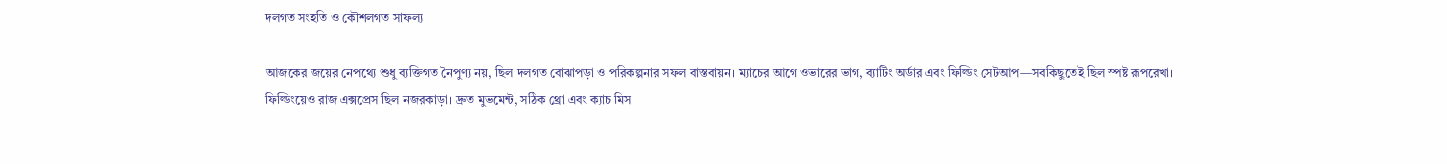দলগত সংহতি ও কৌশলগত সাফল্য

আজকের জয়ের নেপথ্যে শুধু ব্যক্তিগত নৈপুণ্য নয়, ছিল দলগত বোঝাপড়া ও পরিকল্পনার সফল বাস্তবায়ন। ম্যাচের আগে ওভারের ভাগ, ব্যাটিং অর্ডার এবং ফিল্ডিং সেটআপ—সবকিছুতেই ছিল স্পষ্ট রূপরেখা।
ফিল্ডিংয়েও রাজ এক্সপ্রেস ছিল নজরকাড়া। দ্রুত মুভমেন্ট, সঠিক থ্রো এবং ক্যাচ মিস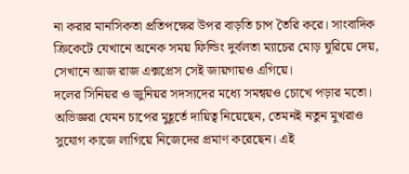না করার মানসিকতা প্রতিপক্ষের উপর বাড়তি চাপ তৈরি করে। সাংবাদিক ক্রিকেটে যেখানে অনেক সময় ফিল্ডিং দুর্বলতা ম্যাচের মোড় ঘুরিয়ে দেয়, সেখানে আজ রাজ এক্সপ্রেস সেই জায়গায়ও এগিয়ে।
দলের সিনিয়র ও জুনিয়র সদস্যদের মধ্যে সমন্বয়ও চোখে পড়ার মতো। অভিজ্ঞরা যেমন চাপের মুহূর্তে দায়িত্ব নিয়েছেন, তেমনই নতুন মুখরাও সুযোগ কাজে লাগিয়ে নিজেদের প্রমাণ করেছেন। এই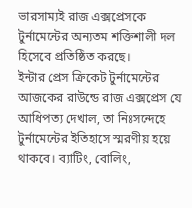ভারসাম্যই রাজ এক্সপ্রেসকে টুর্নামেন্টের অন্যতম শক্তিশালী দল হিসেবে প্রতিষ্ঠিত করছে।
ইন্টার প্রেস ক্রিকেট টুর্নামেন্টের আজকের রাউন্ডে রাজ এক্সপ্রেস যে আধিপত্য দেখাল, তা নিঃসন্দেহে টুর্নামেন্টের ইতিহাসে স্মরণীয় হয়ে থাকবে। ব্যাটিং, বোলিং,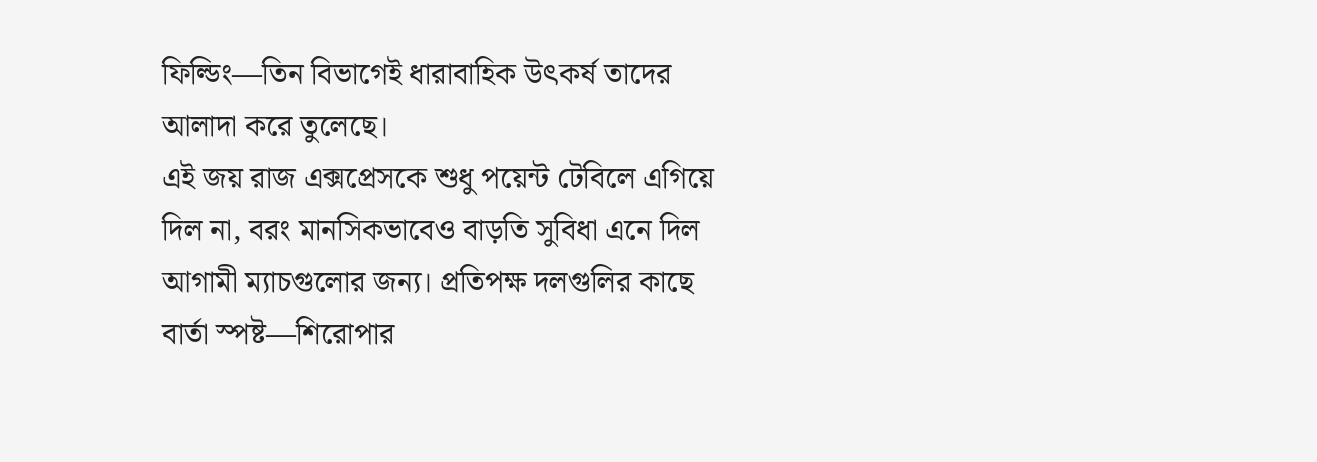ফিল্ডিং—তিন বিভাগেই ধারাবাহিক উৎকর্ষ তাদের আলাদা করে তুলেছে।
এই জয় রাজ এক্সপ্রেসকে শুধু পয়েন্ট টেবিলে এগিয়ে দিল না, বরং মানসিকভাবেও বাড়তি সুবিধা এনে দিল আগামী ম্যাচগুলোর জন্য। প্রতিপক্ষ দলগুলির কাছে বার্তা স্পষ্ট—শিরোপার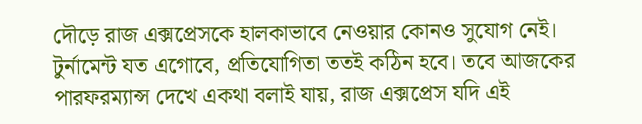দৌড়ে রাজ এক্সপ্রেসকে হালকাভাবে নেওয়ার কোনও সুযোগ নেই।
টুর্নামেন্ট যত এগোবে, প্রতিযোগিতা ততই কঠিন হবে। তবে আজকের পারফরম্যান্স দেখে একথা বলাই যায়, রাজ এক্সপ্রেস যদি এই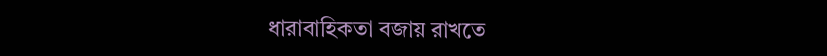ধারাবাহিকতা বজায় রাখতে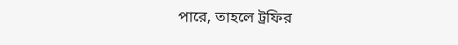পারে, তাহলে ট্রফির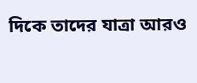দিকে তাদের যাত্রা আরও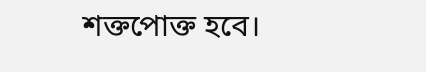শক্তপোক্ত হবে।